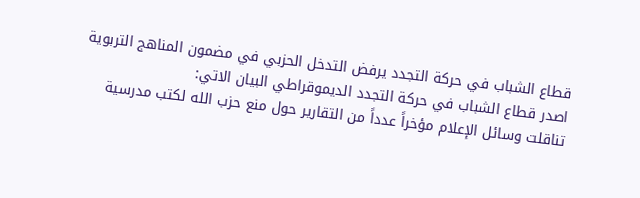قطاع الشباب في حركة التجدد يرفض التدخل الحزبي في مضمون المناهج التربوية
اصدر قطاع الشباب في حركة التجدد الديموقراطي البيان الاتي:
تناقلت وسائل الإعلام مؤخراً عدداً من التقارير حول منع حزب الله لكتب مدرسية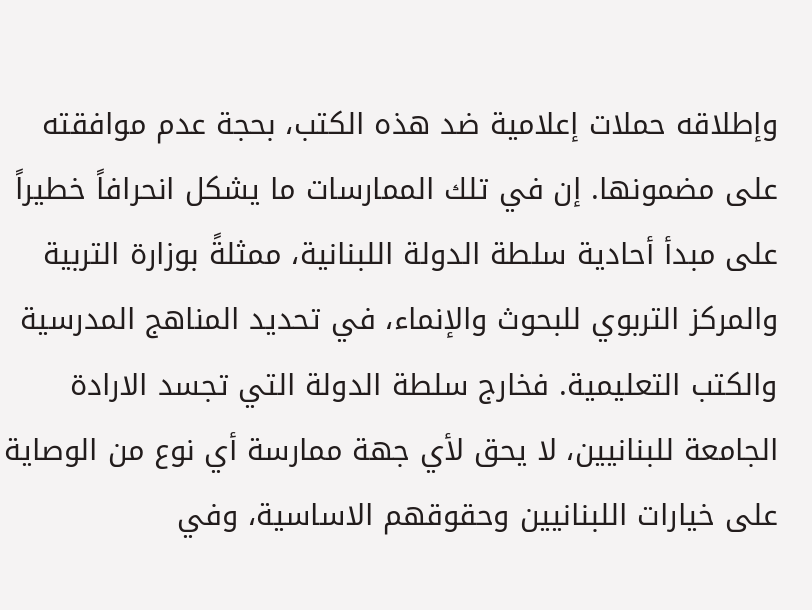وإطلاقه حملات إعلامية ضد هذه الكتب، بحجة عدم موافقته على مضمونها. إن في تلك الممارسات ما يشكل انحرافاً خطيراً على مبدأ أحادية سلطة الدولة اللبنانية، ممثلةً بوزارة التربية والمركز التربوي للبحوث والإنماء، في تحديد المناهج المدرسية والكتب التعليمية. فخارج سلطة الدولة التي تجسد الارادة الجامعة للبنانيين، لا يحق لأي جهة ممارسة أي نوع من الوصاية على خيارات اللبنانيين وحقوقهم الاساسية، وفي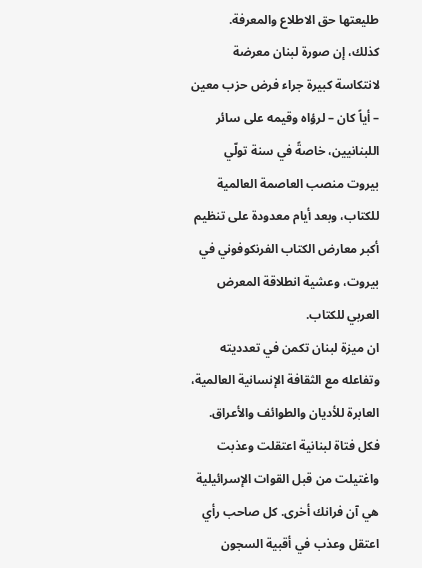طليعتها حق الاطلاع والمعرفة.
كذلك، إن صورة لبنان معرضة لانتكاسة كبيرة جراء فرض حزب معين – أياً كان – لرؤاه وقيمه على سائر اللبنانيين، خاصةً في سنة تولّي بيروت منصب العاصمة العالمية للكتاب، وبعد أيام معدودة على تنظيم أكبر معارض الكتاب الفرنكوفوني في بيروت، وعشية انطلاقة المعرض العربي للكتاب.
ان ميزة لبنان تكمن في تعدديته وتفاعله مع الثقافة الإنسانية العالمية، العابرة للأديان والطوائف والأعراق. فكل فتاة لبنانية اعتقلت وعذبت واغتيلت من قبل القوات الإسرائيلية هي آن فرانك أخرى. كل صاحب رأي اعتقل وعذب في أقبية السجون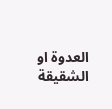العدوة او الشقيقة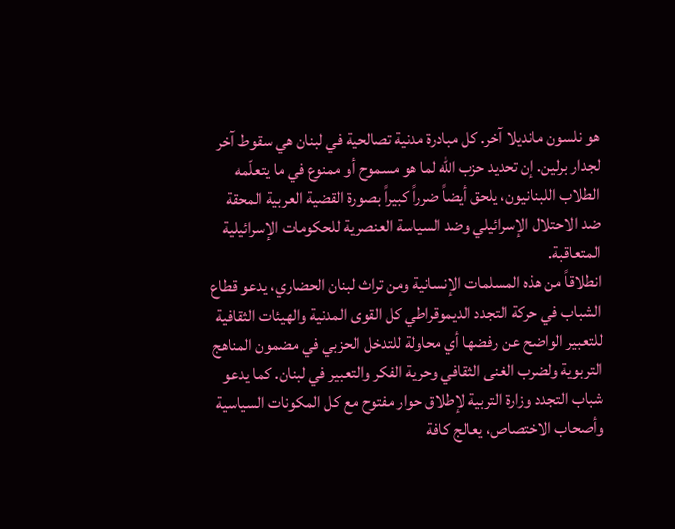هو نلسون مانديلا آخر. كل مبادرة مدنية تصالحية في لبنان هي سقوط آخر لجدار برلين. إن تحديد حزب الله لما هو مسموح أو ممنوع في ما يتعلّمه الطلاب اللبنانيون، يلحق أيضاً ضرراً كبيراً بصورة القضية العربية المحقة ضد الاحتلال الإسرائيلي وضد السياسة العنصرية للحكومات الإسرائيلية المتعاقبة.
انطلاقاً من هذه المسلمات الإنسانية ومن تراث لبنان الحضاري، يدعو قطاع الشباب في حركة التجدد الديموقراطي كل القوى المدنية والهيئات الثقافية للتعبير الواضح عن رفضها أي محاولة للتدخل الحزبي في مضمون المناهج التربوية ولضرب الغنى الثقافي وحرية الفكر والتعبير في لبنان. كما يدعو شباب التجدد وزارة التربية لإطلاق حوار مفتوح مع كل المكونات السياسية وأصحاب الاختصاص، يعالج كافة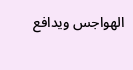الهواجس ويدافع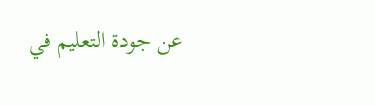عن جودة التعليم في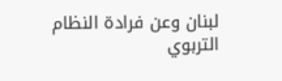لبنان وعن فرادة النظام التربوي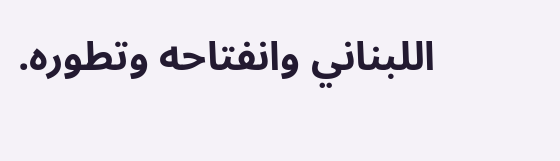اللبناني وانفتاحه وتطوره.